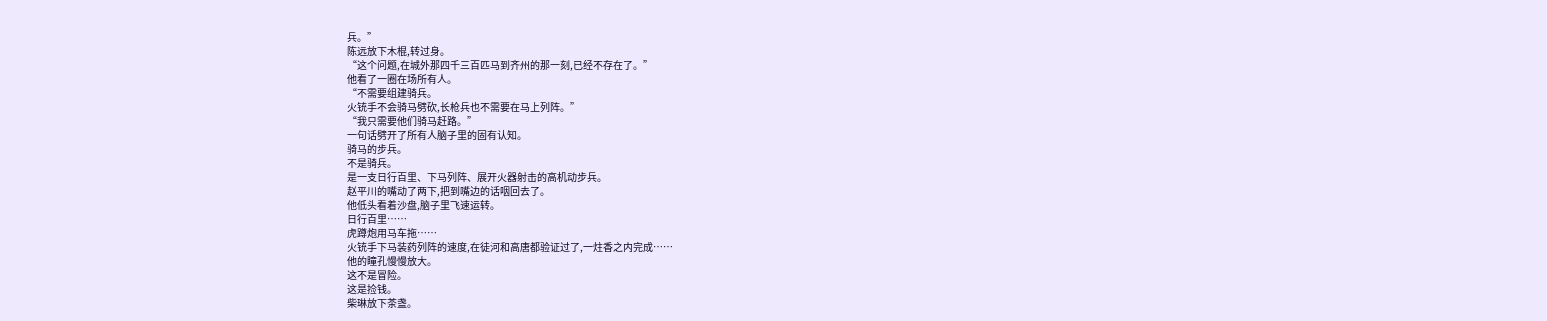兵。”
陈远放下木棍,转过身。
“这个问题,在城外那四千三百匹马到齐州的那一刻,已经不存在了。”
他看了一圈在场所有人。
“不需要组建骑兵。
火铳手不会骑马劈砍,长枪兵也不需要在马上列阵。”
“我只需要他们骑马赶路。”
一句话劈开了所有人脑子里的固有认知。
骑马的步兵。
不是骑兵。
是一支日行百里、下马列阵、展开火器射击的高机动步兵。
赵平川的嘴动了两下,把到嘴边的话咽回去了。
他低头看着沙盘,脑子里飞速运转。
日行百里……
虎蹲炮用马车拖……
火铳手下马装药列阵的速度,在徒河和高唐都验证过了,一炷香之内完成……
他的瞳孔慢慢放大。
这不是冒险。
这是捡钱。
柴琳放下茶盏。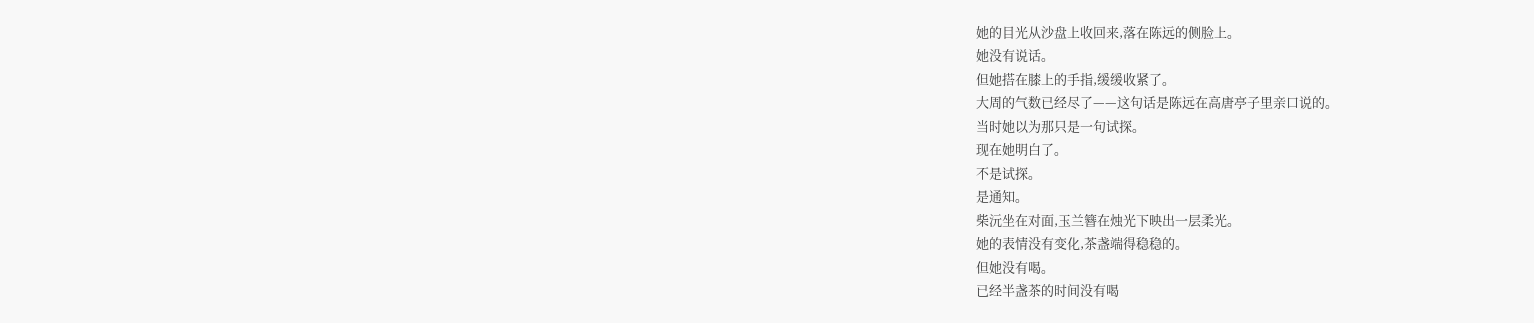她的目光从沙盘上收回来,落在陈远的侧脸上。
她没有说话。
但她搭在膝上的手指,缓缓收紧了。
大周的气数已经尽了——这句话是陈远在高唐亭子里亲口说的。
当时她以为那只是一句试探。
现在她明白了。
不是试探。
是通知。
柴沅坐在对面,玉兰簪在烛光下映出一层柔光。
她的表情没有变化,茶盏端得稳稳的。
但她没有喝。
已经半盏茶的时间没有喝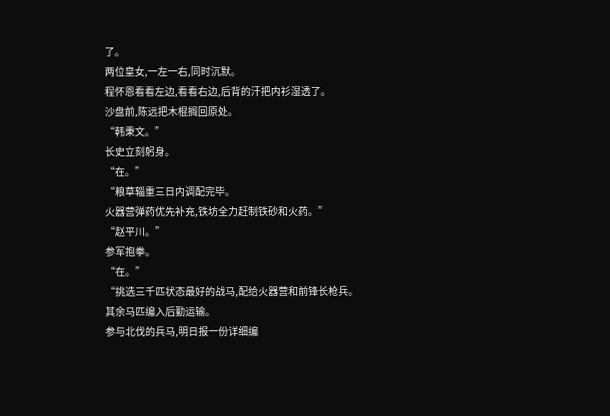了。
两位皇女,一左一右,同时沉默。
程怀恩看看左边,看看右边,后背的汗把内衫湿透了。
沙盘前,陈远把木棍搁回原处。
“韩秉文。”
长史立刻躬身。
“在。”
“粮草辎重三日内调配完毕。
火器营弹药优先补充,铁坊全力赶制铁砂和火药。”
“赵平川。”
参军抱拳。
“在。”
“挑选三千匹状态最好的战马,配给火器营和前锋长枪兵。
其余马匹编入后勤运输。
参与北伐的兵马,明日报一份详细编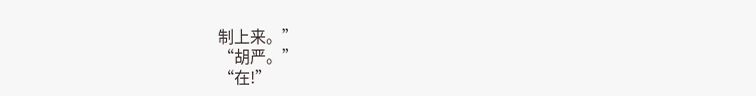制上来。”
“胡严。”
“在!”